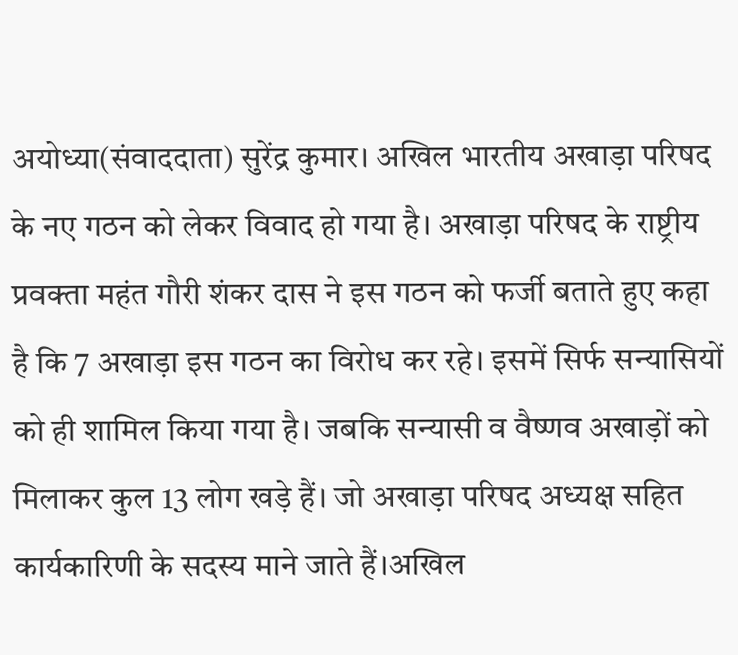अयोध्या(संवाददाता) सुरेंद्र कुमार। अखिल भारतीय अखाड़ा परिषद के नए गठन को लेकर विवाद हो गया है। अखाड़ा परिषद के राष्ट्रीय प्रवक्ता महंत गौरी शंकर दास ने इस गठन को फर्जी बताते हुए कहा है कि 7 अखाड़ा इस गठन का विरोध कर रहे। इसमें सिर्फ सन्यासियों को ही शामिल किया गया है। जबकि सन्यासी व वैष्णव अखाड़ों को मिलाकर कुल 13 लोग खड़े हैं। जो अखाड़ा परिषद अध्यक्ष सहित कार्यकारिणी के सदस्य माने जाते हैं।अखिल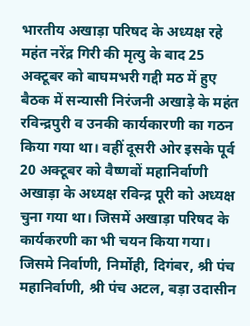भारतीय अखाड़ा परिषद के अध्यक्ष रहे महंत नरेंद्र गिरी की मृत्यु के बाद 25 अक्टूबर को बाघमभरी गद्दी मठ में हुए बैठक में सन्यासी निरंजनी अखाड़े के महंत रविन्द्रपुरी व उनकी कार्यकारणी का गठन किया गया था। वहीं दूसरी ओर इसके पूर्व 20 अक्टूबर को वैष्णवों महानिर्वाणी अखाड़ा के अध्यक्ष रविन्द्र पूरी को अध्यक्ष चुना गया था। जिसमें अखाड़ा परिषद के कार्यकरणी का भी चयन किया गया। जिसमे निर्वाणी, निर्मोही, दिगंबर, श्री पंच महानिर्वाणी, श्री पंच अटल, बड़ा उदासीन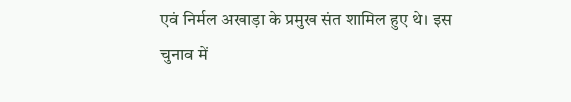एवं निर्मल अखाड़ा के प्रमुख संत शामिल हुए थे। इस चुनाव में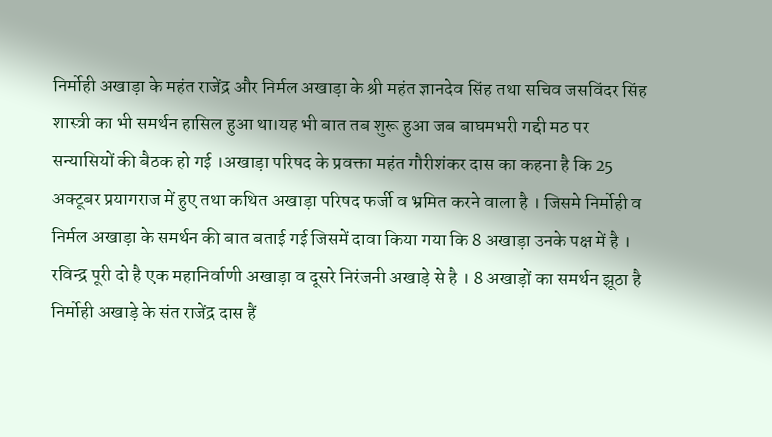निर्मोही अखाड़ा के महंत राजेंद्र और निर्मल अखाड़ा के श्री महंत ज्ञानदेव सिंह तथा सचिव जसविंदर सिंह शास्त्री का भी समर्थन हासिल हुआ था।यह भी बात तब शुरू हुआ जब बाघमभरी गद्दी मठ पर सन्यासियों की बैठक हो गई ।अखाड़ा परिषद के प्रवक्ता महंत गौरीशंकर दास का कहना है कि 25 अक्टूबर प्रयागराज में हुए तथा कथित अखाड़ा परिषद फर्जी व भ्रमित करने वाला है । जिसमे निर्मोही व निर्मल अखाड़ा के समर्थन की बात बताई गई जिसमें दावा किया गया कि 8 अखाड़ा उनके पक्ष में है । रविन्द्र पूरी दो है एक महानिर्वाणी अखाड़ा व दूसरे निरंजनी अखाड़े से है । 8 अखाड़ों का समर्थन झूठा है निर्मोही अखाड़े के संत राजेंद्र दास हैं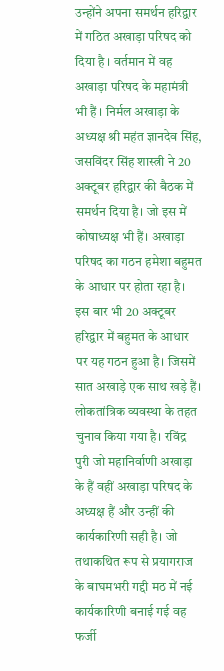उन्होंने अपना समर्थन हरिद्वार में गठित अखाड़ा परिषद को दिया है । वर्तमान में वह अखाड़ा परिषद के महामंत्री भी हैं । निर्मल अखाड़ा के अध्यक्ष श्री महंत ज्ञानदेव सिंह, जसविंदर सिंह शास्त्री ने 20 अक्टूबर हरिद्वार की बैठक में समर्थन दिया है। जो इस में कोषाध्यक्ष भी हैं। अखाड़ा परिषद का गठन हमेशा बहुमत के आधार पर होता रहा है। इस बार भी 20 अक्टूबर हरिद्वार में बहुमत के आधार पर यह गठन हुआ है। जिसमें सात अखाड़े एक साथ खड़े हैं। लोकतांत्रिक व्यवस्था के तहत चुनाव किया गया है। रविंद्र पुरी जो महानिर्वाणी अखाड़ा के हैं वहीं अखाड़ा परिषद के अध्यक्ष हैं और उन्हीं की कार्यकारिणी सही है। जो तथाकथित रूप से प्रयागराज के बाघमभरी गद्दी मठ में नई कार्यकारिणी बनाई गई वह फर्जी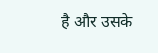है और उसके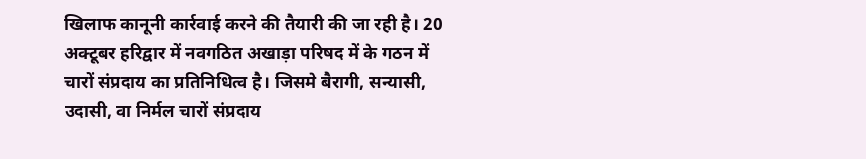खिलाफ कानूनी कार्रवाई करने की तैयारी की जा रही है। 20 अक्टूबर हरिद्वार में नवगठित अखाड़ा परिषद में के गठन में चारों संप्रदाय का प्रतिनिधित्व है। जिसमे बैरागी, सन्यासी, उदासी, वा निर्मल चारों संप्रदाय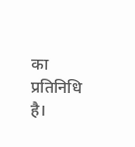का प्रतिनिधि है।